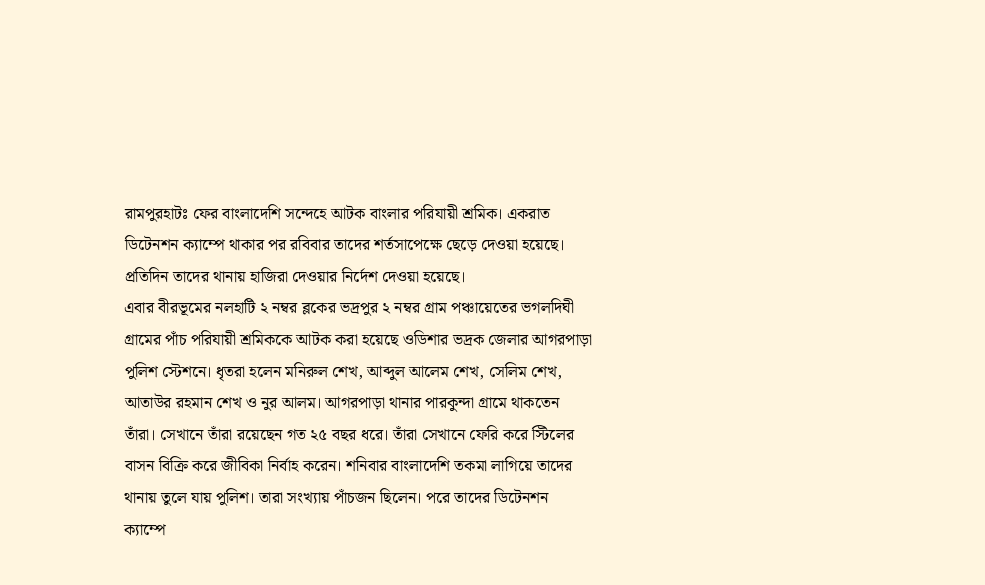রামপুরহাটঃ ফের বাংলাদেশি সন্দেহে আটক বাংলার পরিযায়ী শ্রমিক। একরাত ডিটেনশন ক্যাম্পে থাকার পর রবিবার তাদের শর্তসাপেক্ষে ছেড়ে দেওয়া হয়েছে। প্রতিদিন তাদের থানায় হাজিরা দেওয়ার নির্দেশ দেওয়া হয়েছে।
এবার বীরভূমের নলহাটি ২ নম্বর ব্লকের ভদ্রপুর ২ নম্বর গ্রাম পঞ্চায়েতের ভগলদিঘী গ্রামের পাঁচ পরিযায়ী শ্রমিককে আটক করা হয়েছে ওডিশার ভদ্রক জেলার আগরপাড়া পুলিশ স্টেশনে। ধৃতরা হলেন মনিরুল শেখ, আব্দুল আলেম শেখ, সেলিম শেখ, আতাউর রহমান শেখ ও নুর আলম। আগরপাড়া থানার পারকুন্দা গ্রামে থাকতেন তাঁরা। সেখানে তাঁরা রয়েছেন গত ২৫ বছর ধরে। তাঁরা সেখানে ফেরি করে স্টিলের বাসন বিক্রি করে জীবিকা নির্বাহ করেন। শনিবার বাংলাদেশি তকমা লাগিয়ে তাদের থানায় তুলে যায় পুলিশ। তারা সংখ্যায় পাঁচজন ছিলেন। পরে তাদের ডিটেনশন ক্যাম্পে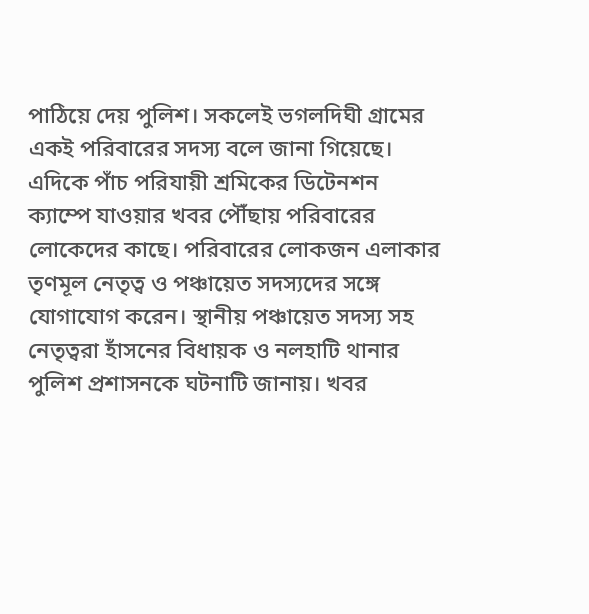পাঠিয়ে দেয় পুলিশ। সকলেই ভগলদিঘী গ্রামের একই পরিবারের সদস্য বলে জানা গিয়েছে।
এদিকে পাঁচ পরিযায়ী শ্রমিকের ডিটেনশন ক্যাম্পে যাওয়ার খবর পৌঁছায় পরিবারের লোকেদের কাছে। পরিবারের লোকজন এলাকার তৃণমূল নেতৃত্ব ও পঞ্চায়েত সদস্যদের সঙ্গে যোগাযোগ করেন। স্থানীয় পঞ্চায়েত সদস্য সহ নেতৃত্বরা হাঁসনের বিধায়ক ও নলহাটি থানার পুলিশ প্রশাসনকে ঘটনাটি জানায়। খবর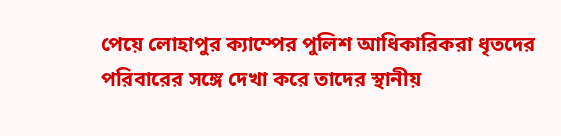পেয়ে লোহাপুর ক্যাম্পের পুলিশ আধিকারিকরা ধৃতদের পরিবারের সঙ্গে দেখা করে তাদের স্থানীয়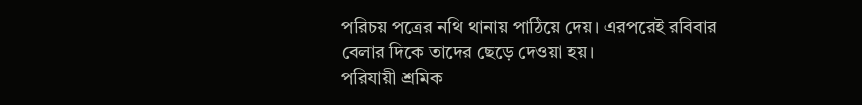পরিচয় পত্রের নথি থানায় পাঠিয়ে দেয়। এরপরেই রবিবার বেলার দিকে তাদের ছেড়ে দেওয়া হয়।
পরিযায়ী শ্রমিক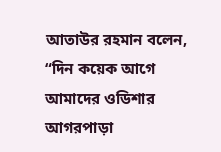আতাউর রহমান বলেন, “দিন কয়েক আগে আমাদের ওডিশার আগরপাড়া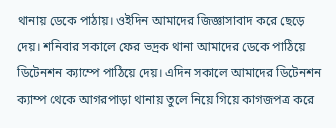থানায় ডেকে পাঠায়। ওইদিন আমাদের জিজ্ঞাসাবাদ করে ছেড়ে দেয়। শনিবার সকালে ফের ভদ্রক থানা আমাদের ডেকে পাঠিয়ে ডিটেনশন ক্যাম্পে পাঠিয়ে দেয়। এদিন সকালে আমাদের ডিটেনশন ক্যাম্প থেকে আগরপাড়া থানায় তুলে নিয়ে গিয়ে কাগজপত্র করে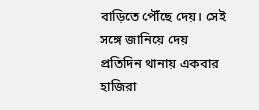বাড়িতে পৌঁছে দেয়। সেই সঙ্গে জানিয়ে দেয় প্রতিদিন থানায় একবার হাজিরা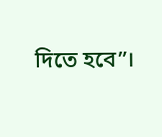দিতে হবে”।